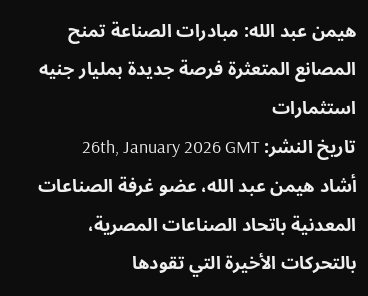هيمن عبد الله: مبادرات الصناعة تمنح المصانع المتعثرة فرصة جديدة بمليار جنيه استثمارات
تاريخ النشر: 26th, January 2026 GMT
أشاد هيمن عبد الله، عضو غرفة الصناعات المعدنية باتحاد الصناعات المصرية، بالتحركات الأخيرة التي تقودها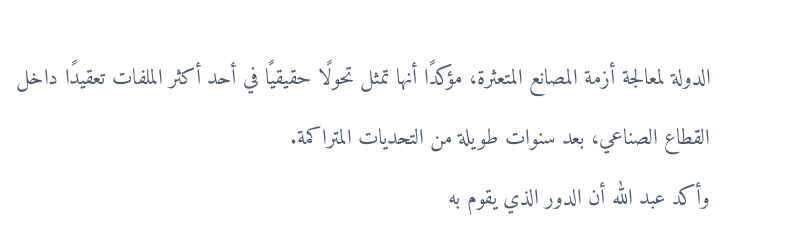الدولة لمعالجة أزمة المصانع المتعثرة، مؤكدًا أنها تمثل تحولًا حقيقيًا في أحد أكثر الملفات تعقيدًا داخل القطاع الصناعي، بعد سنوات طويلة من التحديات المتراكمة.
وأكد عبد الله أن الدور الذي يقوم به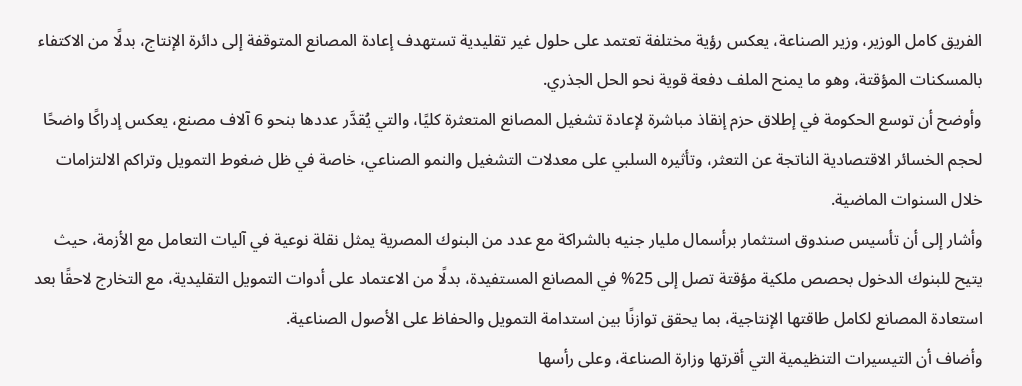الفريق كامل الوزير، وزير الصناعة، يعكس رؤية مختلفة تعتمد على حلول غير تقليدية تستهدف إعادة المصانع المتوقفة إلى دائرة الإنتاج، بدلًا من الاكتفاء بالمسكنات المؤقتة، وهو ما يمنح الملف دفعة قوية نحو الحل الجذري.
وأوضح أن توسع الحكومة في إطلاق حزم إنقاذ مباشرة لإعادة تشغيل المصانع المتعثرة كليًا، والتي يُقدَّر عددها بنحو 6 آلاف مصنع، يعكس إدراكًا واضحًا لحجم الخسائر الاقتصادية الناتجة عن التعثر، وتأثيره السلبي على معدلات التشغيل والنمو الصناعي، خاصة في ظل ضغوط التمويل وتراكم الالتزامات خلال السنوات الماضية.
وأشار إلى أن تأسيس صندوق استثمار برأسمال مليار جنيه بالشراكة مع عدد من البنوك المصرية يمثل نقلة نوعية في آليات التعامل مع الأزمة، حيث يتيح للبنوك الدخول بحصص ملكية مؤقتة تصل إلى 25% في المصانع المستفيدة، بدلًا من الاعتماد على أدوات التمويل التقليدية، مع التخارج لاحقًا بعد استعادة المصانع لكامل طاقتها الإنتاجية، بما يحقق توازنًا بين استدامة التمويل والحفاظ على الأصول الصناعية.
وأضاف أن التيسيرات التنظيمية التي أقرتها وزارة الصناعة، وعلى رأسها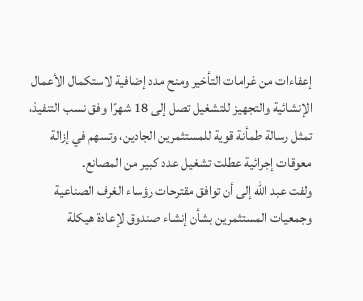إعفاءات من غرامات التأخير ومنح مدد إضافية لاستكمال الأعمال الإنشائية والتجهيز للتشغيل تصل إلى 18 شهرًا وفق نسب التنفيذ، تمثل رسالة طمأنة قوية للمستثمرين الجادين، وتسهم في إزالة معوقات إجرائية عطلت تشغيل عدد كبير من المصانع.
ولفت عبد الله إلى أن توافق مقترحات رؤساء الغرف الصناعية وجمعيات المستثمرين بشأن إنشاء صندوق لإعادة هيكلة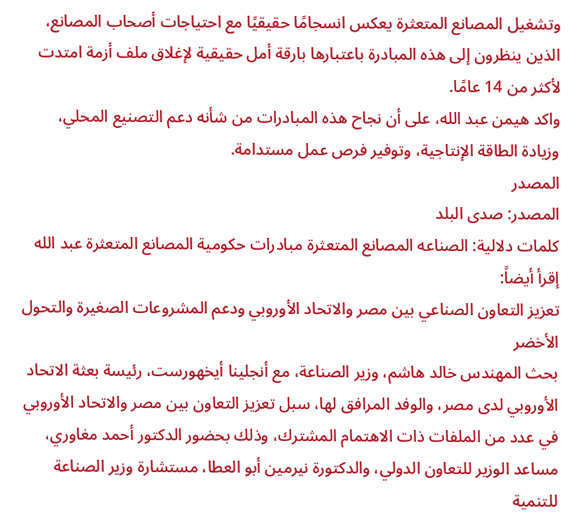وتشغيل المصانع المتعثرة يعكس انسجامًا حقيقيًا مع احتياجات أصحاب المصانع، الذين ينظرون إلى هذه المبادرة باعتبارها بارقة أمل حقيقية لإغلاق ملف أزمة امتدت لأكثر من 14 عامًا.
واكد هيمن عبد الله، على أن نجاح هذه المبادرات من شأنه دعم التصنيع المحلي، وزيادة الطاقة الإنتاجية، وتوفير فرص عمل مستدامة.
المصدر
المصدر: صدى البلد
كلمات دلالية: الصناعه المصانع المتعثرة مبادرات حكومية المصانع المتعثرة عبد الله
إقرأ أيضاً:
تعزيز التعاون الصناعي بين مصر والاتحاد الأوروبي ودعم المشروعات الصغيرة والتحول الأخضر
بحث المهندس خالد هاشم، وزير الصناعة، مع أنجلينا أيخهورست، رئيسة بعثة الاتحاد الأوروبي لدى مصر، والوفد المرافق لها، سبل تعزيز التعاون بين مصر والاتحاد الأوروبي في عدد من الملفات ذات الاهتمام المشترك، وذلك بحضور الدكتور أحمد مغاوري، مساعد الوزير للتعاون الدولي، والدكتورة نيرمين أبو العطا، مستشارة وزير الصناعة للتنمية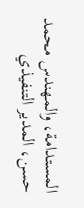المستدامة، والمهندس محمد حسن، المدير التنفيذي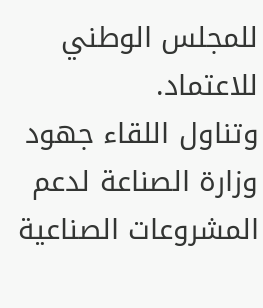للمجلس الوطني للاعتماد.
وتناول اللقاء جهود وزارة الصناعة لدعم المشروعات الصناعية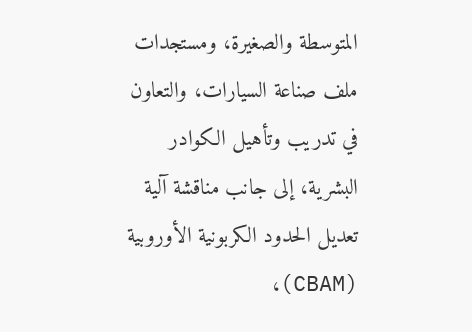المتوسطة والصغيرة، ومستجدات ملف صناعة السيارات، والتعاون في تدريب وتأهيل الكوادر البشرية، إلى جانب مناقشة آلية تعديل الحدود الكربونية الأوروبية (CBAM)،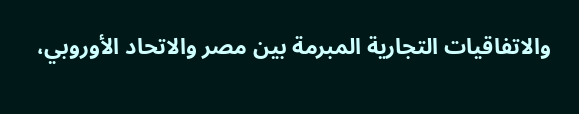والاتفاقيات التجارية المبرمة بين مصر والاتحاد الأوروبي،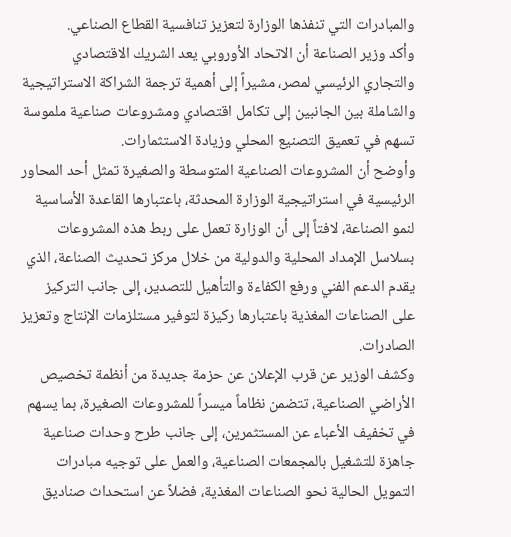والمبادرات التي تنفذها الوزارة لتعزيز تنافسية القطاع الصناعي.
وأكد وزير الصناعة أن الاتحاد الأوروبي يعد الشريك الاقتصادي والتجاري الرئيسي لمصر، مشيراً إلى أهمية ترجمة الشراكة الاستراتيجية والشاملة بين الجانبين إلى تكامل اقتصادي ومشروعات صناعية ملموسة تسهم في تعميق التصنيع المحلي وزيادة الاستثمارات.
وأوضح أن المشروعات الصناعية المتوسطة والصغيرة تمثل أحد المحاور الرئيسية في استراتيجية الوزارة المحدثة، باعتبارها القاعدة الأساسية لنمو الصناعة، لافتاً إلى أن الوزارة تعمل على ربط هذه المشروعات بسلاسل الإمداد المحلية والدولية من خلال مركز تحديث الصناعة، الذي يقدم الدعم الفني ورفع الكفاءة والتأهيل للتصدير، إلى جانب التركيز على الصناعات المغذية باعتبارها ركيزة لتوفير مستلزمات الإنتاج وتعزيز الصادرات.
وكشف الوزير عن قرب الإعلان عن حزمة جديدة من أنظمة تخصيص الأراضي الصناعية، تتضمن نظاماً ميسراً للمشروعات الصغيرة، بما يسهم في تخفيف الأعباء عن المستثمرين، إلى جانب طرح وحدات صناعية جاهزة للتشغيل بالمجمعات الصناعية، والعمل على توجيه مبادرات التمويل الحالية نحو الصناعات المغذية، فضلاً عن استحداث صناديق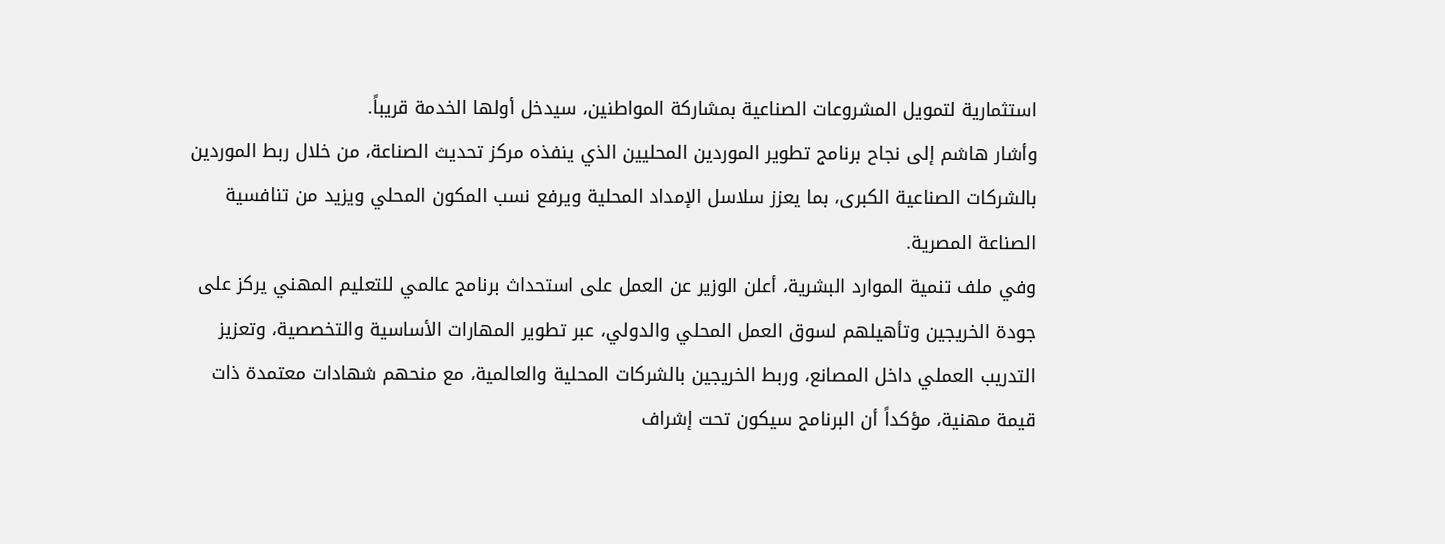استثمارية لتمويل المشروعات الصناعية بمشاركة المواطنين، سيدخل أولها الخدمة قريباً.
وأشار هاشم إلى نجاح برنامج تطوير الموردين المحليين الذي ينفذه مركز تحديث الصناعة، من خلال ربط الموردين بالشركات الصناعية الكبرى، بما يعزز سلاسل الإمداد المحلية ويرفع نسب المكون المحلي ويزيد من تنافسية الصناعة المصرية.
وفي ملف تنمية الموارد البشرية، أعلن الوزير عن العمل على استحداث برنامج عالمي للتعليم المهني يركز على جودة الخريجين وتأهيلهم لسوق العمل المحلي والدولي، عبر تطوير المهارات الأساسية والتخصصية، وتعزيز التدريب العملي داخل المصانع، وربط الخريجين بالشركات المحلية والعالمية، مع منحهم شهادات معتمدة ذات قيمة مهنية، مؤكداً أن البرنامج سيكون تحت إشراف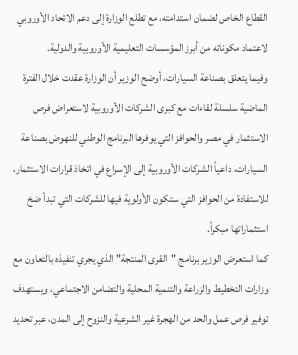القطاع الخاص لضمان استدامته، مع تطلع الوزارة إلى دعم الاتحاد الأوروبي لاعتماد مكوناته من أبرز المؤسسات التعليمية الأوروبية والدولية.
وفيما يتعلق بصناعة السيارات، أوضح الوزير أن الوزارة عقدت خلال الفترة الماضية سلسلة لقاءات مع كبرى الشركات الأوروبية لاستعراض فرص الاستثمار في مصر والحوافز التي يوفرها البرنامج الوطني للنهوض بصناعة السيارات، داعياً الشركات الأوروبية إلى الإسراع في اتخاذ قرارات الاستثمار، للاستفادة من الحوافز التي ستكون الأولوية فيها للشركات التي تبدأ ضخ استثماراتها مبكراً.
كما استعرض الوزير برنامج "القرى المنتجة" الذي يجري تنفيذه بالتعاون مع وزارات التخطيط والزراعة والتنمية المحلية والتضامن الاجتماعي، ويستهدف توفير فرص عمل والحد من الهجرة غير الشرعية والنزوح إلى المدن، عبر تحديد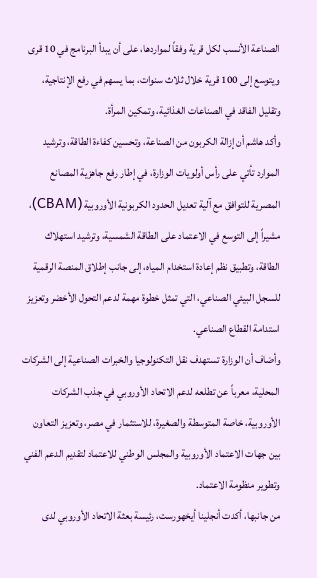الصناعة الأنسب لكل قرية وفقاً لمواردها، على أن يبدأ البرنامج في 10 قرى ويتوسع إلى 100 قرية خلال ثلاث سنوات، بما يسهم في رفع الإنتاجية، وتقليل الفاقد في الصناعات الغذائية، وتمكين المرأة.
وأكد هاشم أن إزالة الكربون من الصناعة، وتحسين كفاءة الطاقة، وترشيد الموارد تأتي على رأس أولويات الوزارة، في إطار رفع جاهزية المصانع المصرية للتوافق مع آلية تعديل الحدود الكربونية الأوروبية (CBAM)، مشيراً إلى التوسع في الاعتماد على الطاقة الشمسية، وترشيد استهلاك الطاقة، وتطبيق نظم إعادة استخدام المياه، إلى جانب إطلاق المنصة الرقمية للسجل البيئي الصناعي، التي تمثل خطوة مهمة لدعم التحول الأخضر وتعزيز استدامة القطاع الصناعي.
وأضاف أن الوزارة تستهدف نقل التكنولوجيا والخبرات الصناعية إلى الشركات المحلية، معرباً عن تطلعه لدعم الاتحاد الأوروبي في جذب الشركات الأوروبية، خاصة المتوسطة والصغيرة، للاستثمار في مصر، وتعزيز التعاون بين جهات الاعتماد الأوروبية والمجلس الوطني للاعتماد لتقديم الدعم الفني وتطوير منظومة الاعتماد.
من جانبها، أكدت أنجلينا أيخهورست، رئيسة بعثة الاتحاد الأوروبي لدى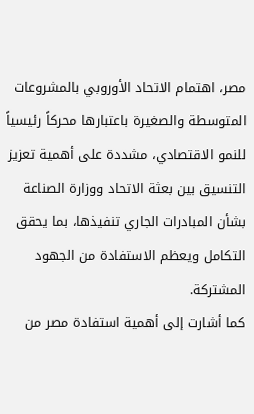مصر، اهتمام الاتحاد الأوروبي بالمشروعات المتوسطة والصغيرة باعتبارها محركاً رئيسياً للنمو الاقتصادي، مشددة على أهمية تعزيز التنسيق بين بعثة الاتحاد ووزارة الصناعة بشأن المبادرات الجاري تنفيذها، بما يحقق التكامل ويعظم الاستفادة من الجهود المشتركة.
كما أشارت إلى أهمية استفادة مصر من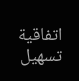اتفاقية تسهيل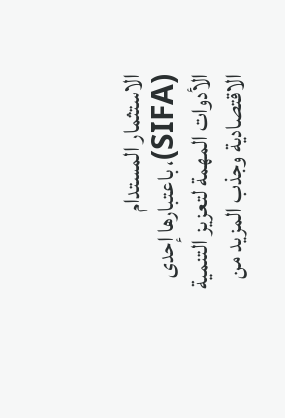الاستثمار المستدام (SIFA)، باعتبارها إحدى الأدوات المهمة لتعزيز التنمية الاقتصادية وجذب المزيد من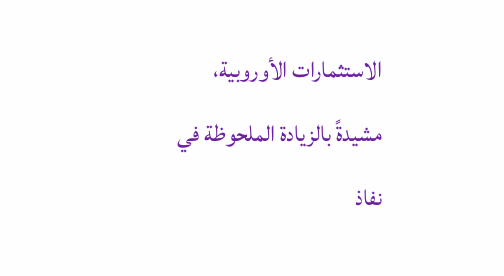الاستثمارات الأوروبية، مشيدةً بالزيادة الملحوظة في نفاذ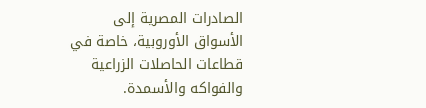الصادرات المصرية إلى الأسواق الأوروبية، خاصة في قطاعات الحاصلات الزراعية والفواكه والأسمدة.